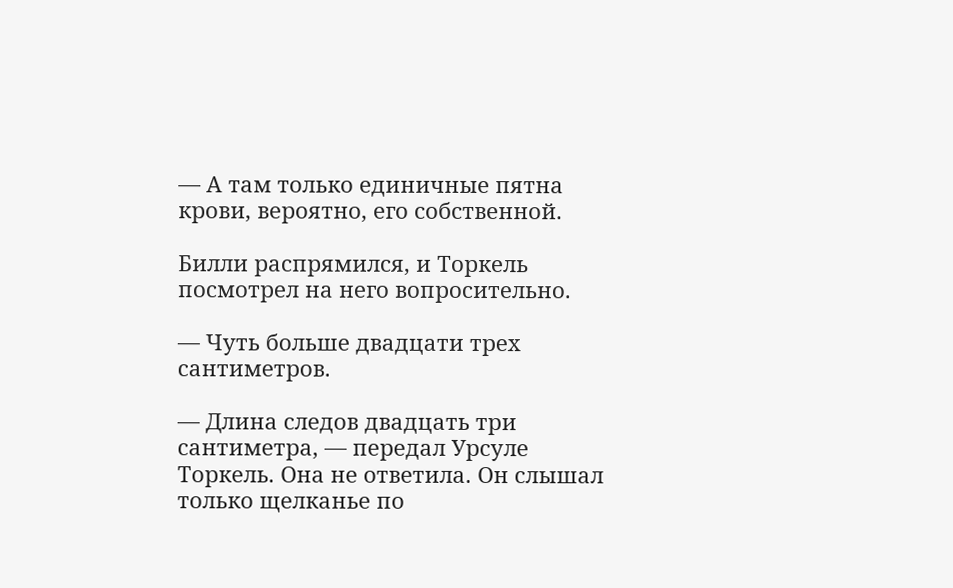— А там только единичные пятна крови, вероятно, его собственной.

Билли распрямился, и Торкель посмотрел на него вопросительно.

— Чуть больше двадцати трех сантиметров.

— Длина следов двадцать три сантиметра, — передал Урсуле Торкель. Она не ответила. Он слышал только щелканье по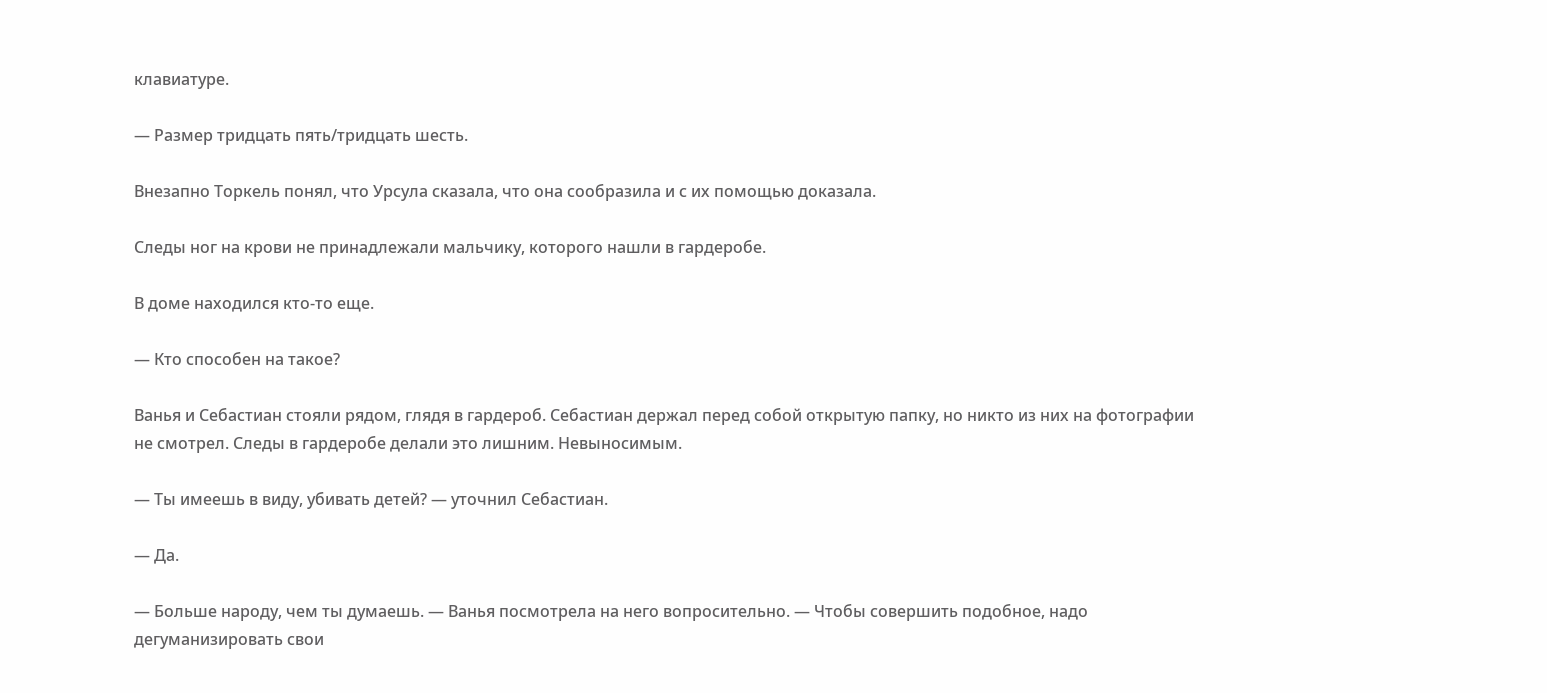клавиатуре.

— Размер тридцать пять/тридцать шесть.

Внезапно Торкель понял, что Урсула сказала, что она сообразила и с их помощью доказала.

Следы ног на крови не принадлежали мальчику, которого нашли в гардеробе.

В доме находился кто-то еще.

— Кто способен на такое?

Ванья и Себастиан стояли рядом, глядя в гардероб. Себастиан держал перед собой открытую папку, но никто из них на фотографии не смотрел. Следы в гардеробе делали это лишним. Невыносимым.

— Ты имеешь в виду, убивать детей? — уточнил Себастиан.

— Да.

— Больше народу, чем ты думаешь. — Ванья посмотрела на него вопросительно. — Чтобы совершить подобное, надо дегуманизировать свои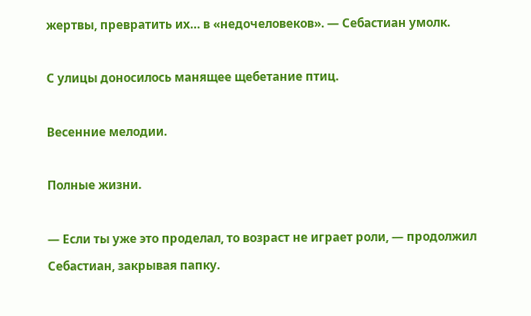жертвы, превратить их… в «недочеловеков». — Себастиан умолк.

С улицы доносилось манящее щебетание птиц.

Весенние мелодии.

Полные жизни.

— Если ты уже это проделал, то возраст не играет роли, — продолжил Себастиан, закрывая папку.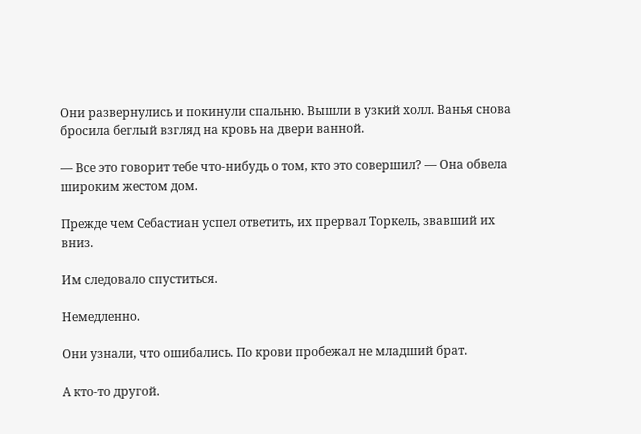Они развернулись и покинули спальню. Вышли в узкий холл. Ванья снова бросила беглый взгляд на кровь на двери ванной.

— Все это говорит тебе что-нибудь о том, кто это совершил? — Она обвела широким жестом дом.

Прежде чем Себастиан успел ответить, их прервал Торкель, звавший их вниз.

Им следовало спуститься.

Немедленно.

Они узнали, что ошибались. По крови пробежал не младший брат.

А кто-то другой.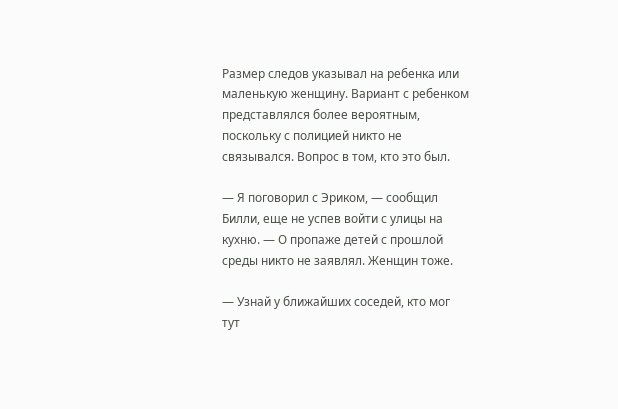Размер следов указывал на ребенка или маленькую женщину. Вариант с ребенком представлялся более вероятным, поскольку с полицией никто не связывался. Вопрос в том, кто это был.

— Я поговорил с Эриком, — сообщил Билли, еще не успев войти с улицы на кухню. — О пропаже детей с прошлой среды никто не заявлял. Женщин тоже.

— Узнай у ближайших соседей, кто мог тут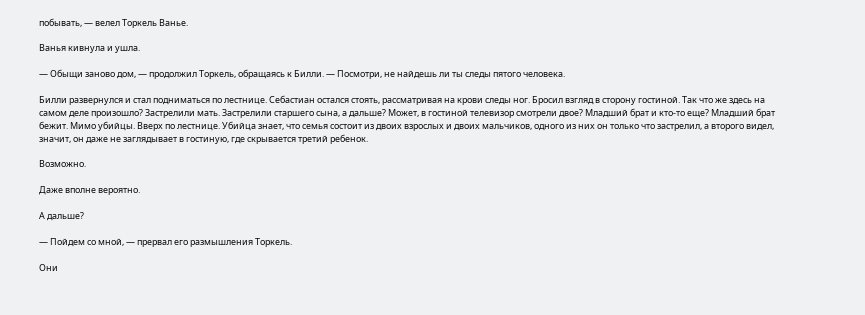побывать, — велел Торкель Ванье.

Ванья кивнула и ушла.

— Обыщи заново дом, — продолжил Торкель, обращаясь к Билли. — Посмотри, не найдешь ли ты следы пятого человека.

Билли развернулся и стал подниматься по лестнице. Себастиан остался стоять, рассматривая на крови следы ног. Бросил взгляд в сторону гостиной. Так что же здесь на самом деле произошло? Застрелили мать. Застрелили старшего сына, а дальше? Может, в гостиной телевизор смотрели двое? Младший брат и кто-то еще? Младший брат бежит. Мимо убийцы. Вверх по лестнице. Убийца знает, что семья состоит из двоих взрослых и двоих мальчиков, одного из них он только что застрелил, а второго видел, значит, он даже не заглядывает в гостиную, где скрывается третий ребенок.

Возможно.

Даже вполне вероятно.

А дальше?

— Пойдем со мной, — прервал его размышления Торкель.

Они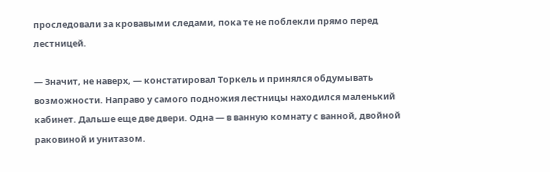проследовали за кровавыми следами, пока те не поблекли прямо перед лестницей.

— Значит, не наверх, — констатировал Торкель и принялся обдумывать возможности. Направо у самого подножия лестницы находился маленький кабинет. Дальше еще две двери. Одна — в ванную комнату с ванной, двойной раковиной и унитазом.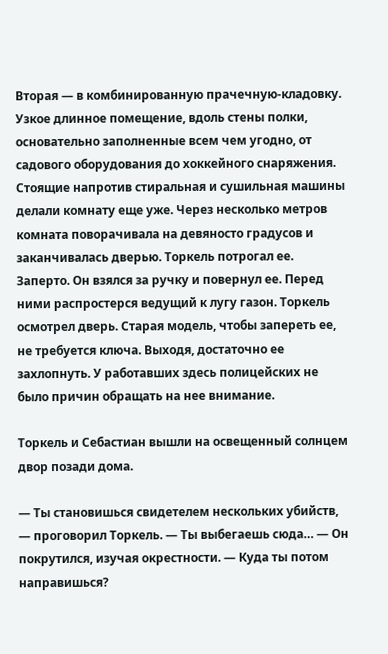Вторая — в комбинированную прачечную-кладовку. Узкое длинное помещение, вдоль стены полки, основательно заполненные всем чем угодно, от садового оборудования до хоккейного снаряжения. Стоящие напротив стиральная и сушильная машины делали комнату еще уже. Через несколько метров комната поворачивала на девяносто градусов и заканчивалась дверью. Торкель потрогал ее. Заперто. Он взялся за ручку и повернул ее. Перед ними распростерся ведущий к лугу газон. Торкель осмотрел дверь. Старая модель, чтобы запереть ее, не требуется ключа. Выходя, достаточно ее захлопнуть. У работавших здесь полицейских не было причин обращать на нее внимание.

Торкель и Себастиан вышли на освещенный солнцем двор позади дома.

— Ты становишься свидетелем нескольких убийств, — проговорил Торкель. — Ты выбегаешь сюда… — Он покрутился, изучая окрестности. — Куда ты потом направишься?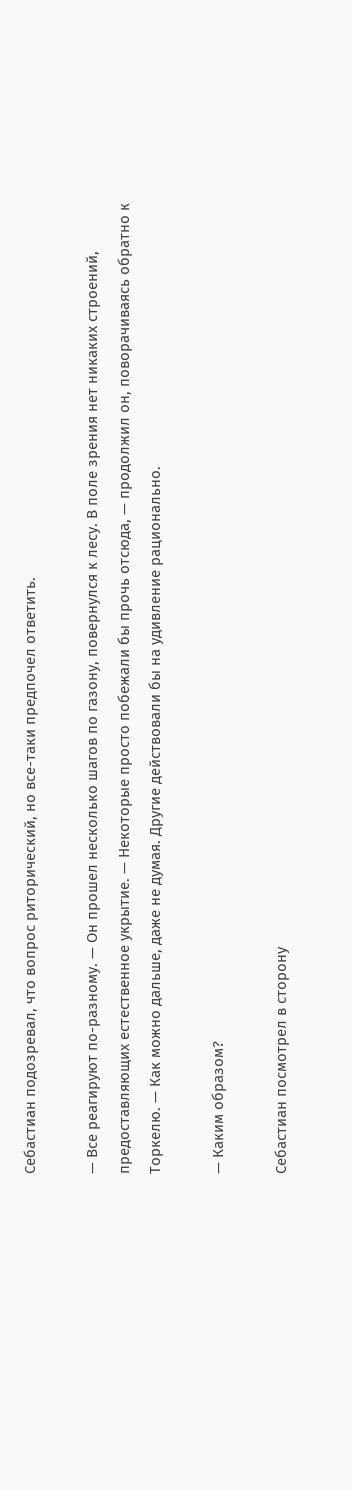Себастиан подозревал, что вопрос риторический, но все-таки предпочел ответить.

— Все реагируют по-разному. — Он прошел несколько шагов по газону, повернулся к лесу. В поле зрения нет никаких строений, предоставляющих естественное укрытие. — Некоторые просто побежали бы прочь отсюда, — продолжил он, поворачиваясь обратно к Торкелю. — Как можно дальше, даже не думая. Другие действовали бы на удивление рационально.

— Каким образом?

Себастиан посмотрел в сторону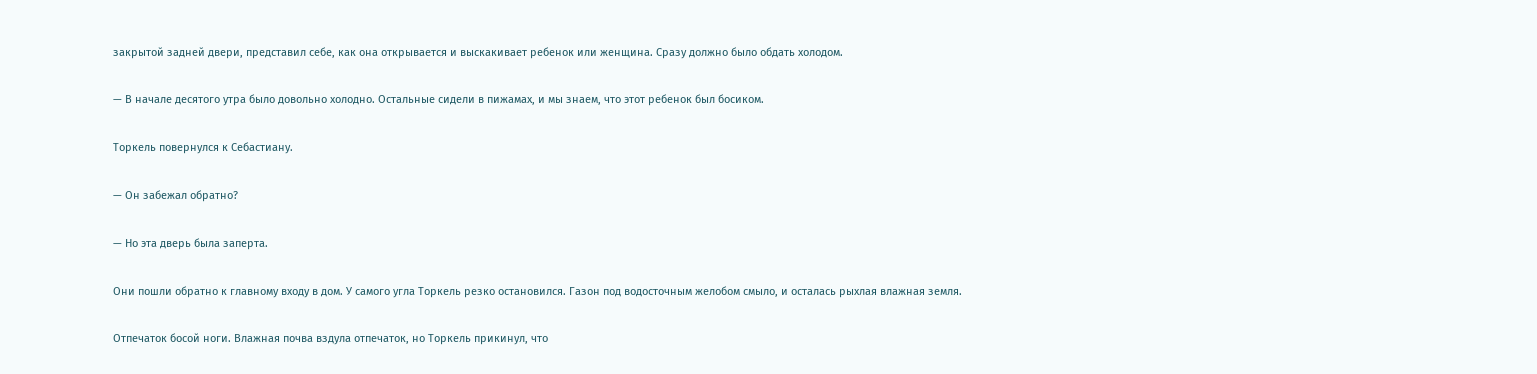закрытой задней двери, представил себе, как она открывается и выскакивает ребенок или женщина. Сразу должно было обдать холодом.

— В начале десятого утра было довольно холодно. Остальные сидели в пижамах, и мы знаем, что этот ребенок был босиком.

Торкель повернулся к Себастиану.

— Он забежал обратно?

— Но эта дверь была заперта.

Они пошли обратно к главному входу в дом. У самого угла Торкель резко остановился. Газон под водосточным желобом смыло, и осталась рыхлая влажная земля.

Отпечаток босой ноги. Влажная почва вздула отпечаток, но Торкель прикинул, что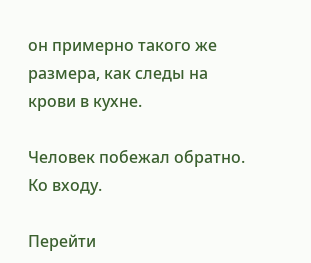он примерно такого же размера, как следы на крови в кухне.

Человек побежал обратно. Ко входу.

Перейти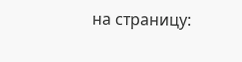на страницу: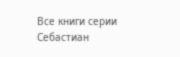Все книги серии Себастиан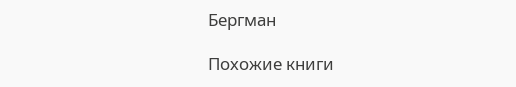Бергман

Похожие книги